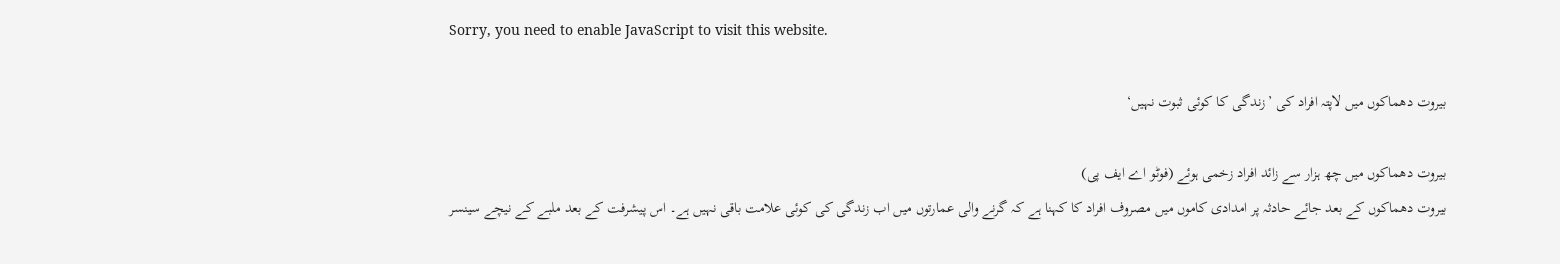Sorry, you need to enable JavaScript to visit this website.

بیروت دھماکوں میں لاپتہ افراد کی ’زندگی کا کوئی ثبوت نہیں‘

بیروت دھماکوں میں چھ ہزار سے زائد افراد زخمی ہوئے (فوٹو اے ایف پی)
بیروت دھماکوں کے بعد جائے حادثہ پر امدادی کاموں میں مصروف افراد کا کہنا ہے کہ گرنے والی عمارتوں میں اب زندگی کی کوئی علامت باقی نہیں ہے۔ اس پیشرفت کے بعد ملبے کے نیچے سینسر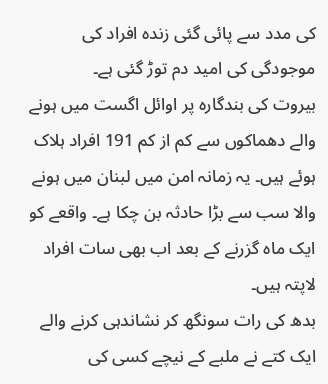کی مدد سے پائی گئی زندہ افراد کی موجودگی کی امید دم توڑ گئی ہے۔
بیروت کی بندگارہ پر اوائل اگست میں ہونے والے دھماکوں سے کم از کم 191 افراد ہلاک ہوئے ہیں۔ یہ زمانہ امن میں لبنان میں ہونے والا سب سے بڑا حادثہ بن چکا ہے۔ واقعے کو ایک ماہ گزرنے کے بعد اب بھی سات افراد لاپتہ ہیں۔
بدھ کی رات سونگھ کر نشاندہی کرنے والے ایک کتے نے ملبے کے نیچے کسی کی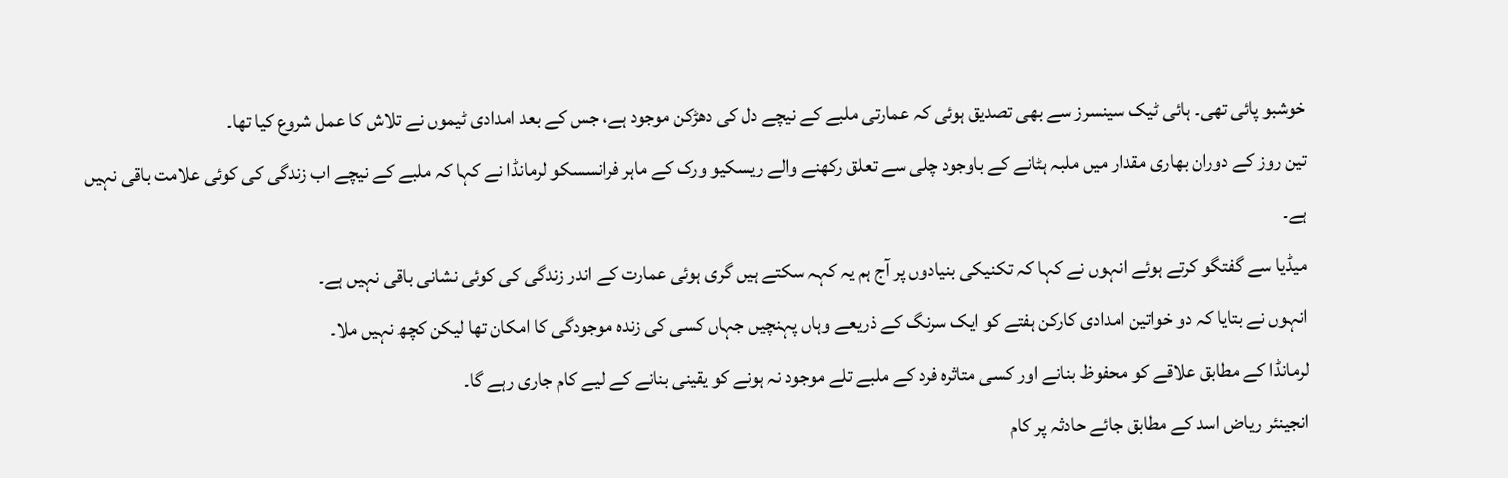خوشبو پائی تھی۔ ہائی ٹیک سینسرز سے بھی تصدیق ہوئی کہ عمارتی ملبے کے نیچے دل کی دھڑکن موجود ہے، جس کے بعد امدادی ٹیموں نے تلاش کا عمل شروع کیا تھا۔
تین روز کے دوران بھاری مقدار میں ملبہ ہٹانے کے باوجود چلی سے تعلق رکھنے والے ریسکیو ورک کے ماہر فرانسسکو لرمانڈا نے کہا کہ ملبے کے نیچے اب زندگی کی کوئی علامت باقی نہیں ہے۔
میڈیا سے گفتگو کرتے ہوئے انہوں نے کہا کہ تکنیکی بنیادوں پر آج ہم یہ کہہ سکتے ہیں گری ہوئی عمارت کے اندر زندگی کی کوئی نشانی باقی نہیں ہے۔
انہوں نے بتایا کہ دو خواتین امدادی کارکن ہفتے کو ایک سرنگ کے ذریعے وہاں پہنچیں جہاں کسی کی زندہ موجودگی کا امکان تھا لیکن کچھ نہیں ملا۔
لرمانڈا کے مطابق علاقے کو محفوظ بنانے اور کسی متاثرہ فرد کے ملبے تلے موجود نہ ہونے کو یقینی بنانے کے لیے کام جاری رہے گا۔
انجینئر ریاض اسد کے مطابق جائے حادثہ پر کام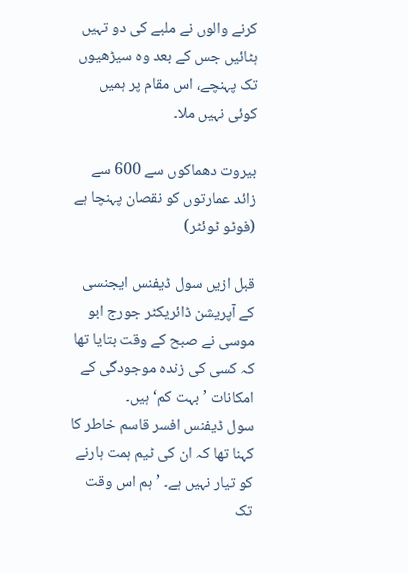کرنے والوں نے ملبے کی دو تہیں ہٹائیں جس کے بعد وہ سیڑھیوں تک پہنچے، اس مقام پر ہمیں کوئی نہیں ملا۔

بیروت دھماکوں سے 600 سے زائد عمارتوں کو نقصان پہنچا ہے (فوٹو ٹوئٹر)

قبل ازیں سول ڈیفنس ایجنسی کے آپریشن ڈائریکٹر جورج ابو موسی نے صبح کے وقت بتایا تھا کہ کسی کی زندہ موجودگی کے امکانات ’بہت کم‘ ہیں۔
سول ڈیفنس افسر قاسم خاطر کا کہنا تھا کہ ان کی ٹیم ہمت ہارنے کو تیار نہیں ہے۔ ’ہم اس وقت تک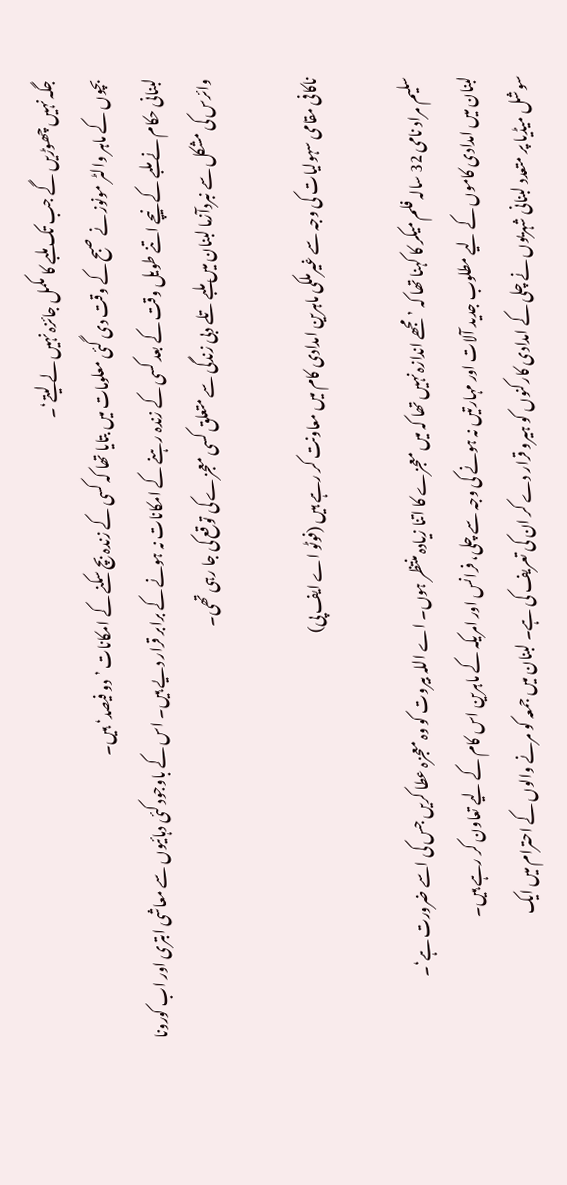جگہ نہیں چھوڑیں گے جب تک ملبے کا مکمل جائزہ نہیں لے لیتے‘۔
بچوں کے ماہر والٹر مونوز نے صبح کے وقت دی گئی معلومات میں بتایا تھا کہ کسی کے زندہ بچ سکنے کے امکانات ’دو فیصد‘ ہیں۔
لبنانی حکام نے ملبے کے نیچے اتنے طویل وقت کے بعد کسی کے زندہ رہنے کے امکانات نہ ہونے کے برابر قرار دیے ہیں۔ اس کے باوجود کئی دہائیوں سے معاشی ابتری اور اب کورونا وائرس کی مشکل سے نبردآزما لبنان میں ملبے تلے دبی زندگی سے متعلق کسی معجزے کی توقع کی جا رہی تھی۔

ناکافی مقامی سہولیات کی وجہ سے غیرملکی ماہرین امدادی کام میں معاونت کر رہے ہیں (فوٹو اے ایف پی)

سلیم مراد نامی 32 سالہ فلم میکر کا کہنا تھا کہ ’مجھے اندازہ نہیں تھا کہ میں معجزے کا اتنا زیادہ منتظر ہوں۔ اے اللہ بیروت کو وہ معجزہ عطا کریں جس کی اسے ضرورت ہے‘۔
لبنان میں امدادی کاموں کے لیے مطلوب جدید آلات اور مہارتیں نہ ہونے کی وجہ سے چلی، فرانس اور امریکہ کے ماہرین اس کام کے لیے تعاون کر رہے ہیں۔
سوشل میڈیا پر متعدد لبنانی شہریوں نے چلی کے امدادی کارکنوں کو ہیرو قرار دے کر ان کی تعریف کی ہے۔ لبنان میں جمعہ کو مرنے والوں کے احترام میں ایک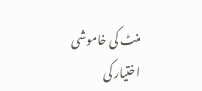منٹ کی خاموشی اختیار کی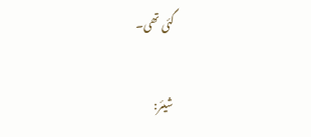گئی تھی۔

شیئر: